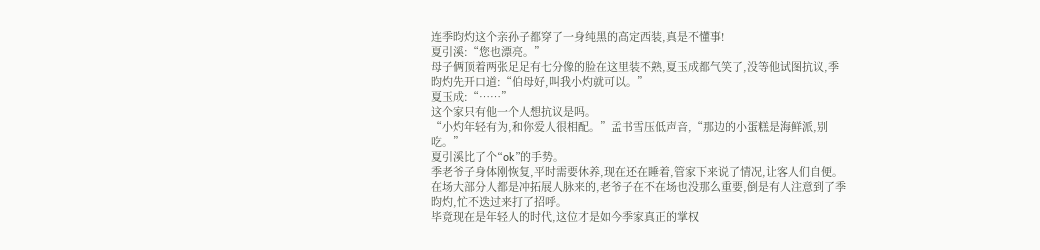连季昀灼这个亲孙子都穿了一身纯黑的高定西装,真是不懂事!
夏引溪:“您也漂亮。”
母子俩顶着两张足足有七分像的脸在这里装不熟,夏玉成都气笑了,没等他试图抗议,季昀灼先开口道:“伯母好,叫我小灼就可以。”
夏玉成:“……”
这个家只有他一个人想抗议是吗。
“小灼年轻有为,和你爱人很相配。”孟书雪压低声音,“那边的小蛋糕是海鲜派,别吃。”
夏引溪比了个“ok”的手势。
季老爷子身体刚恢复,平时需要休养,现在还在睡着,管家下来说了情况,让客人们自便。
在场大部分人都是冲拓展人脉来的,老爷子在不在场也没那么重要,倒是有人注意到了季昀灼,忙不迭过来打了招呼。
毕竟现在是年轻人的时代,这位才是如今季家真正的掌权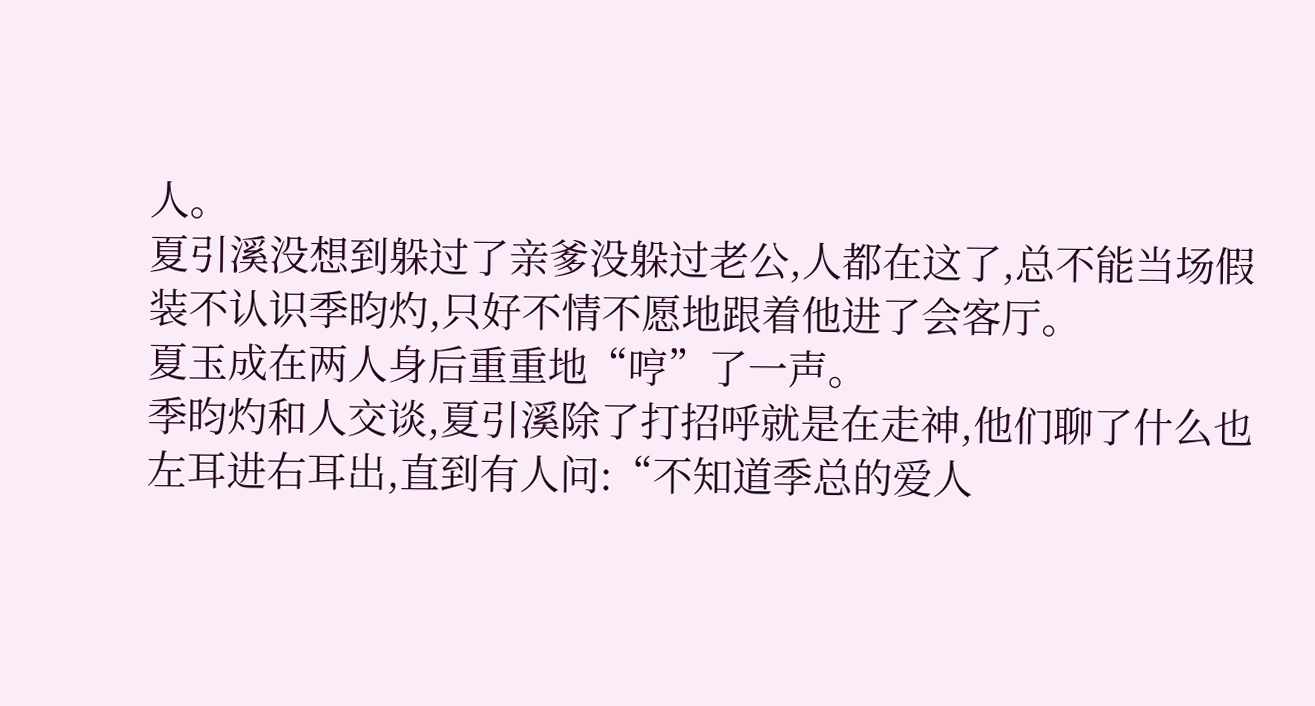人。
夏引溪没想到躲过了亲爹没躲过老公,人都在这了,总不能当场假装不认识季昀灼,只好不情不愿地跟着他进了会客厅。
夏玉成在两人身后重重地“哼”了一声。
季昀灼和人交谈,夏引溪除了打招呼就是在走神,他们聊了什么也左耳进右耳出,直到有人问:“不知道季总的爱人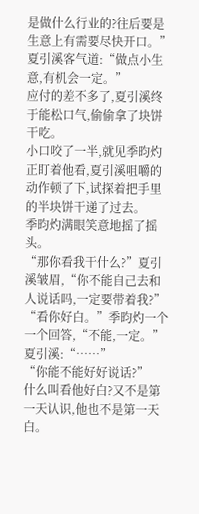是做什么行业的?往后要是生意上有需要尽快开口。”
夏引溪客气道:“做点小生意,有机会一定。”
应付的差不多了,夏引溪终于能松口气,偷偷拿了块饼干吃。
小口咬了一半,就见季昀灼正盯着他看,夏引溪咀嚼的动作顿了下,试探着把手里的半块饼干递了过去。
季昀灼满眼笑意地摇了摇头。
“那你看我干什么?”夏引溪皱眉,“你不能自己去和人说话吗,一定要带着我?”
“看你好白。”季昀灼一个一个回答,“不能,一定。”
夏引溪:“……”
“你能不能好好说话?”
什么叫看他好白?又不是第一天认识,他也不是第一天白。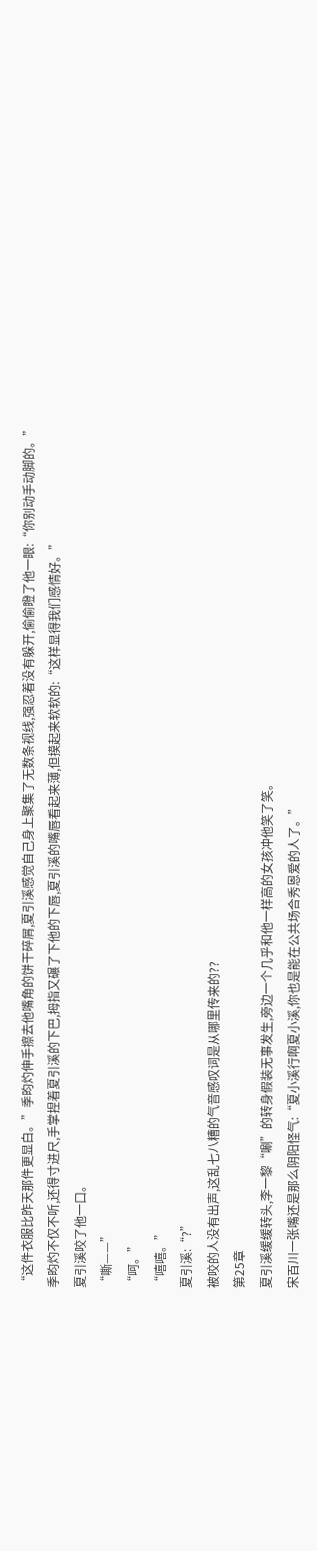“这件衣服比昨天那件更显白。”季昀灼伸手擦去他嘴角的饼干碎屑,夏引溪感觉自己身上聚集了无数条视线,强忍着没有躲开,偷偷瞪了他一眼:“你别动手动脚的。”
季昀灼不仅不听,还得寸进尺,手掌捏着夏引溪的下巴,拇指又碾了下他的下唇,夏引溪的嘴唇看起来薄,但摸起来软软的:“这样显得我们感情好。”
夏引溪咬了他一口。
“嘶——”
“呵。”
“嘻嘻。”
夏引溪:“?”
被咬的人没有出声,这乱七八糟的气音感叹词是从哪里传来的??
第25章
夏引溪缓缓转头,李一黎“唰”的转身假装无事发生,旁边一个几乎和他一样高的女孩冲他笑了笑。
宋百川一张嘴还是那么阴阳怪气:“夏小溪行啊夏小溪,你也是能在公共场合秀恩爱的人了。”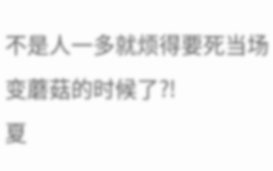不是人一多就烦得要死当场变蘑菇的时候了?!
夏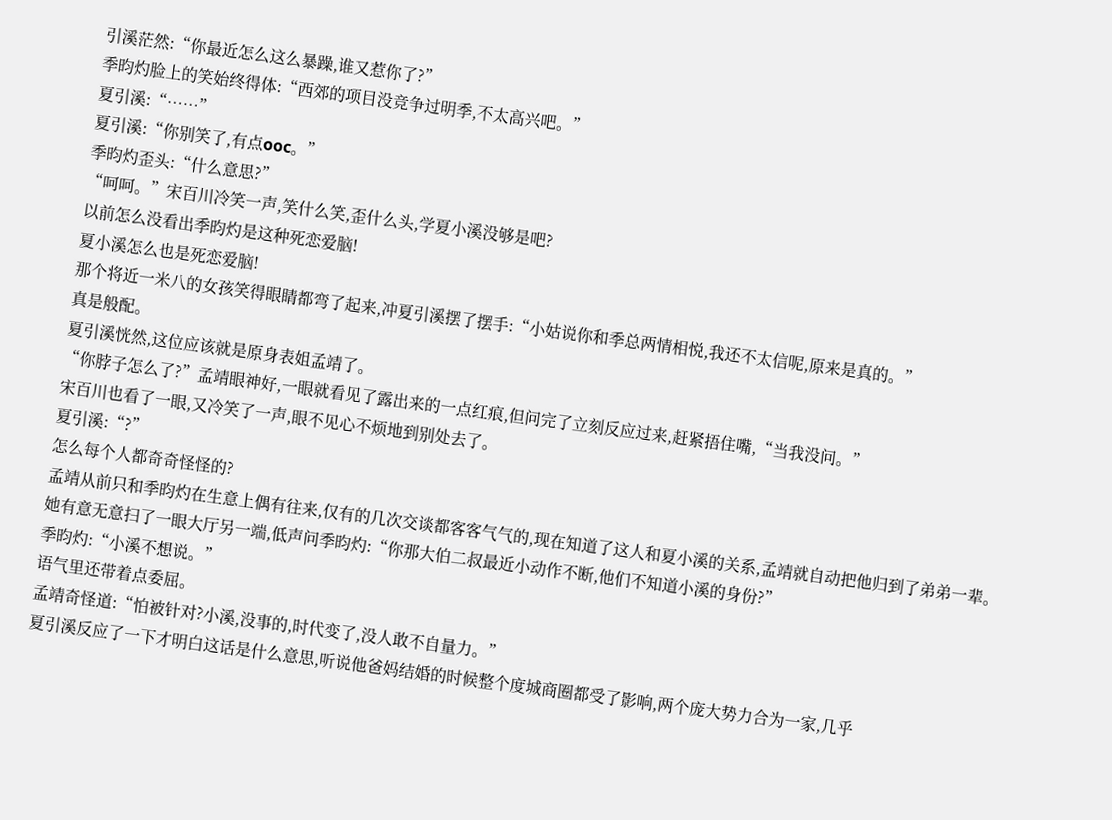引溪茫然:“你最近怎么这么暴躁,谁又惹你了?”
季昀灼脸上的笑始终得体:“西郊的项目没竞争过明季,不太高兴吧。”
夏引溪:“……”
夏引溪:“你别笑了,有点ooc。”
季昀灼歪头:“什么意思?”
“呵呵。”宋百川冷笑一声,笑什么笑,歪什么头,学夏小溪没够是吧?
以前怎么没看出季昀灼是这种死恋爱脑!
夏小溪怎么也是死恋爱脑!
那个将近一米八的女孩笑得眼睛都弯了起来,冲夏引溪摆了摆手:“小姑说你和季总两情相悦,我还不太信呢,原来是真的。”
真是般配。
夏引溪恍然,这位应该就是原身表姐孟靖了。
“你脖子怎么了?”孟靖眼神好,一眼就看见了露出来的一点红痕,但问完了立刻反应过来,赶紧捂住嘴,“当我没问。”
宋百川也看了一眼,又冷笑了一声,眼不见心不烦地到别处去了。
夏引溪:“?”
怎么每个人都奇奇怪怪的?
孟靖从前只和季昀灼在生意上偶有往来,仅有的几次交谈都客客气气的,现在知道了这人和夏小溪的关系,孟靖就自动把他归到了弟弟一辈。
她有意无意扫了一眼大厅另一端,低声问季昀灼:“你那大伯二叔最近小动作不断,他们不知道小溪的身份?”
季昀灼:“小溪不想说。”
语气里还带着点委屈。
孟靖奇怪道:“怕被针对?小溪,没事的,时代变了,没人敢不自量力。”
夏引溪反应了一下才明白这话是什么意思,听说他爸妈结婚的时候整个度城商圈都受了影响,两个庞大势力合为一家,几乎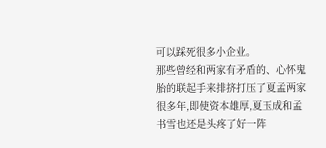可以踩死很多小企业。
那些曾经和两家有矛盾的、心怀鬼胎的联起手来排挤打压了夏孟两家很多年,即使资本雄厚,夏玉成和孟书雪也还是头疼了好一阵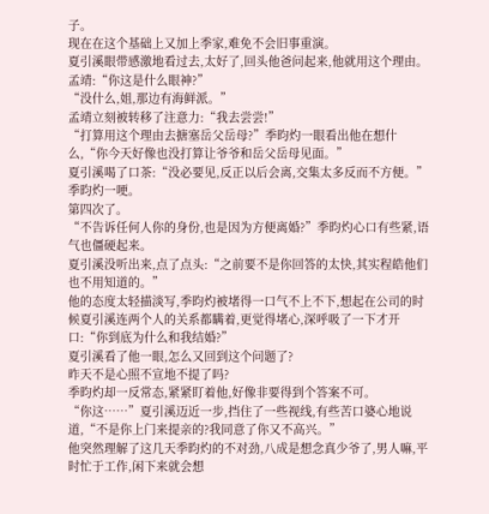子。
现在在这个基础上又加上季家,难免不会旧事重演。
夏引溪眼带感激地看过去,太好了,回头他爸问起来,他就用这个理由。
孟靖:“你这是什么眼神?”
“没什么,姐,那边有海鲜派。”
孟靖立刻被转移了注意力:“我去尝尝!”
“打算用这个理由去搪塞岳父岳母?”季昀灼一眼看出他在想什么,“你今天好像也没打算让爷爷和岳父岳母见面。”
夏引溪喝了口茶:“没必要见,反正以后会离,交集太多反而不方便。”
季昀灼一哽。
第四次了。
“不告诉任何人你的身份,也是因为方便离婚?”季昀灼心口有些紧,语气也僵硬起来。
夏引溪没听出来,点了点头:“之前要不是你回答的太快,其实程皓他们也不用知道的。”
他的态度太轻描淡写,季昀灼被堵得一口气不上不下,想起在公司的时候夏引溪连两个人的关系都瞒着,更觉得堵心,深呼吸了一下才开口:“你到底为什么和我结婚?”
夏引溪看了他一眼,怎么又回到这个问题了?
昨天不是心照不宣地不提了吗?
季昀灼却一反常态,紧紧盯着他,好像非要得到个答案不可。
“你这……”夏引溪迈近一步,挡住了一些视线,有些苦口婆心地说道,“不是你上门来提亲的?我同意了你又不高兴。”
他突然理解了这几天季昀灼的不对劲,八成是想念真少爷了,男人嘛,平时忙于工作,闲下来就会想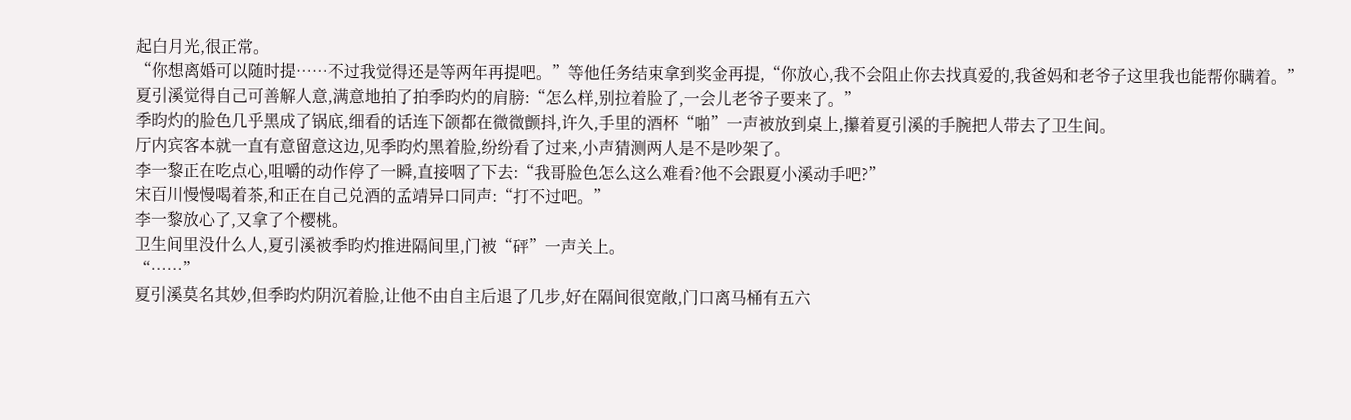起白月光,很正常。
“你想离婚可以随时提……不过我觉得还是等两年再提吧。”等他任务结束拿到奖金再提,“你放心,我不会阻止你去找真爱的,我爸妈和老爷子这里我也能帮你瞒着。”
夏引溪觉得自己可善解人意,满意地拍了拍季昀灼的肩膀:“怎么样,别拉着脸了,一会儿老爷子要来了。”
季昀灼的脸色几乎黑成了锅底,细看的话连下颌都在微微颤抖,许久,手里的酒杯“啪”一声被放到桌上,攥着夏引溪的手腕把人带去了卫生间。
厅内宾客本就一直有意留意这边,见季昀灼黑着脸,纷纷看了过来,小声猜测两人是不是吵架了。
李一黎正在吃点心,咀嚼的动作停了一瞬,直接咽了下去:“我哥脸色怎么这么难看?他不会跟夏小溪动手吧?”
宋百川慢慢喝着茶,和正在自己兑酒的孟靖异口同声:“打不过吧。”
李一黎放心了,又拿了个樱桃。
卫生间里没什么人,夏引溪被季昀灼推进隔间里,门被“砰”一声关上。
“……”
夏引溪莫名其妙,但季昀灼阴沉着脸,让他不由自主后退了几步,好在隔间很宽敞,门口离马桶有五六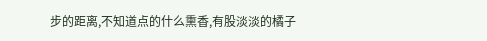步的距离,不知道点的什么熏香,有股淡淡的橘子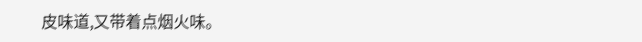皮味道,又带着点烟火味。